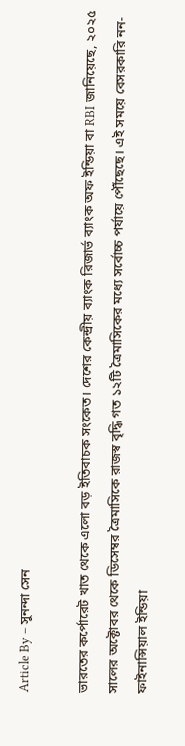Article By – সুনন্দা সেন

ভারতের কর্পোরেট খাত থেকে এলো বড় ইতিবাচক সংকেত। দেশের কেন্দ্রীয় ব্যাংক রিজার্ভ ব্যাংক অফ ইন্ডিয়া বা RBI জানিয়েছে, ২০২৫ সালের অক্টোবর থেকে ডিসেম্বর ত্রৈমাসিকে রাজস্ব বৃদ্ধি গত ১২টি ত্রৈমাসিকের মধ্যে সর্বোচ্চ পর্যায়ে পৌঁছেছে। এই সময়ে বেসরকারি নন-ফাইনান্সিয়াল ইন্ডিয়া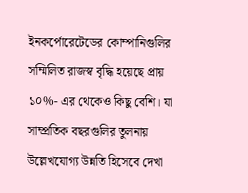ইনকর্পোরেটেডের কোম্পানিগুলির সম্মিলিত রাজস্ব বৃদ্ধি হয়েছে প্রায় ১০%- এর থেকেও কিছু বেশি। যা সাম্প্রতিক বছরগুলির তুলনায় উল্লেখযোগ্য উন্নতি হিসেবে দেখা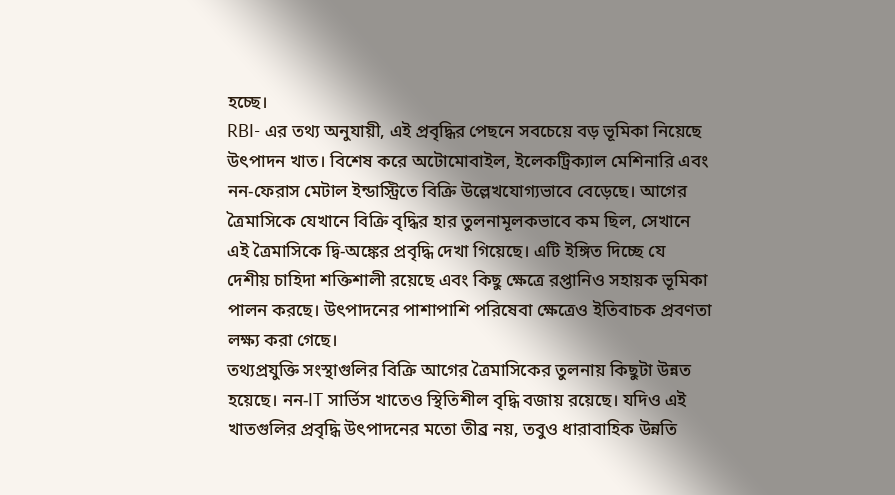হচ্ছে।
RBI- এর তথ্য অনুযায়ী, এই প্রবৃদ্ধির পেছনে সবচেয়ে বড় ভূমিকা নিয়েছে উৎপাদন খাত। বিশেষ করে অটোমোবাইল, ইলেকট্রিক্যাল মেশিনারি এবং নন-ফেরাস মেটাল ইন্ডাস্ট্রিতে বিক্রি উল্লেখযোগ্যভাবে বেড়েছে। আগের ত্রৈমাসিকে যেখানে বিক্রি বৃদ্ধির হার তুলনামূলকভাবে কম ছিল, সেখানে এই ত্রৈমাসিকে দ্বি-অঙ্কের প্রবৃদ্ধি দেখা গিয়েছে। এটি ইঙ্গিত দিচ্ছে যে দেশীয় চাহিদা শক্তিশালী রয়েছে এবং কিছু ক্ষেত্রে রপ্তানিও সহায়ক ভূমিকা পালন করছে। উৎপাদনের পাশাপাশি পরিষেবা ক্ষেত্রেও ইতিবাচক প্রবণতা লক্ষ্য করা গেছে।
তথ্যপ্রযুক্তি সংস্থাগুলির বিক্রি আগের ত্রৈমাসিকের তুলনায় কিছুটা উন্নত হয়েছে। নন-IT সার্ভিস খাতেও স্থিতিশীল বৃদ্ধি বজায় রয়েছে। যদিও এই খাতগুলির প্রবৃদ্ধি উৎপাদনের মতো তীব্র নয়, তবুও ধারাবাহিক উন্নতি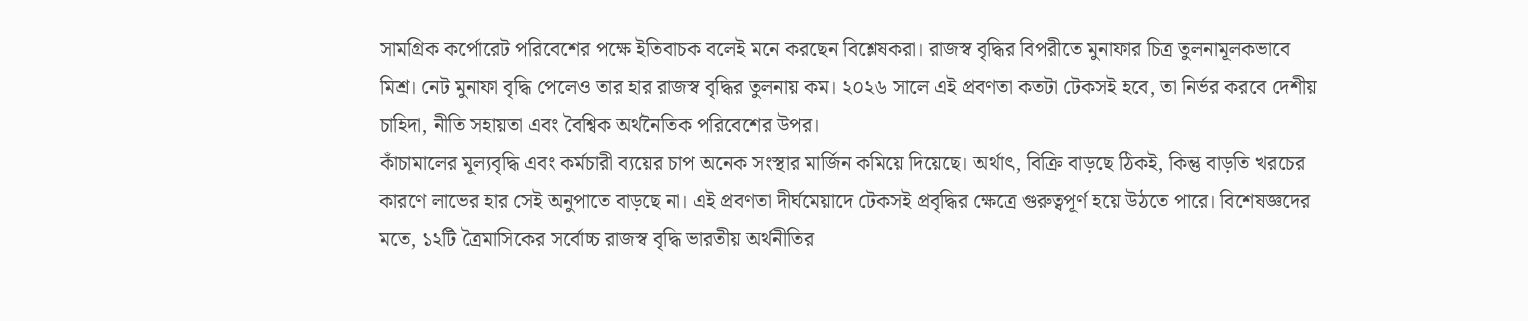সামগ্রিক কর্পোরেট পরিবেশের পক্ষে ইতিবাচক বলেই মনে করছেন বিশ্লেষকরা। রাজস্ব বৃদ্ধির বিপরীতে মুনাফার চিত্র তুলনামূলকভাবে মিশ্র। নেট মুনাফা বৃদ্ধি পেলেও তার হার রাজস্ব বৃদ্ধির তুলনায় কম। ২০২৬ সালে এই প্রবণতা কতটা টেকসই হবে, তা নির্ভর করবে দেশীয় চাহিদা, নীতি সহায়তা এবং বৈশ্বিক অর্থনৈতিক পরিবেশের উপর।
কাঁচামালের মূল্যবৃদ্ধি এবং কর্মচারী ব্যয়ের চাপ অনেক সংস্থার মার্জিন কমিয়ে দিয়েছে। অর্থাৎ, বিক্রি বাড়ছে ঠিকই, কিন্তু বাড়তি খরচের কারণে লাভের হার সেই অনুপাতে বাড়ছে না। এই প্রবণতা দীর্ঘমেয়াদে টেকসই প্রবৃদ্ধির ক্ষেত্রে গুরুত্বপূর্ণ হয়ে উঠতে পারে। বিশেষজ্ঞদের মতে, ১২টি ত্রৈমাসিকের সর্বোচ্চ রাজস্ব বৃদ্ধি ভারতীয় অর্থনীতির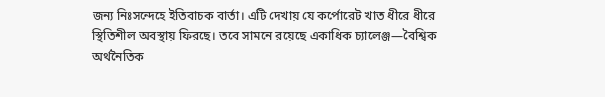জন্য নিঃসন্দেহে ইতিবাচক বার্তা। এটি দেখায় যে কর্পোরেট খাত ধীরে ধীরে স্থিতিশীল অবস্থায় ফিরছে। তবে সামনে রয়েছে একাধিক চ্যালেঞ্জ—বৈশ্বিক অর্থনৈতিক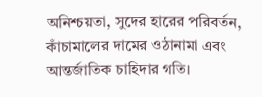অনিশ্চয়তা, সুদের হারের পরিবর্তন, কাঁচামালের দামের ওঠানামা এবং আন্তর্জাতিক চাহিদার গতি।